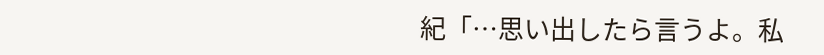紀「…思い出したら言うよ。私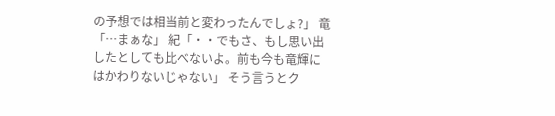の予想では相当前と変わったんでしょ?」 竜「…まぁな」 紀「・・でもさ、もし思い出したとしても比べないよ。前も今も竜輝にはかわりないじゃない」 そう言うとク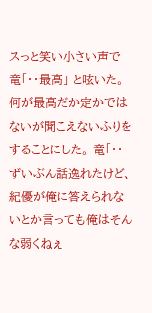スっと笑い小さい声で 竜「・・最高」 と呟いた。 何が最高だか定かではないが聞こえないふりをすることにした。 竜「・・ずいぶん話逸れたけど、紀優が俺に答えられないとか言っても俺はそんな弱くねぇ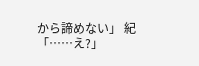から諦めない」 紀「……え?」